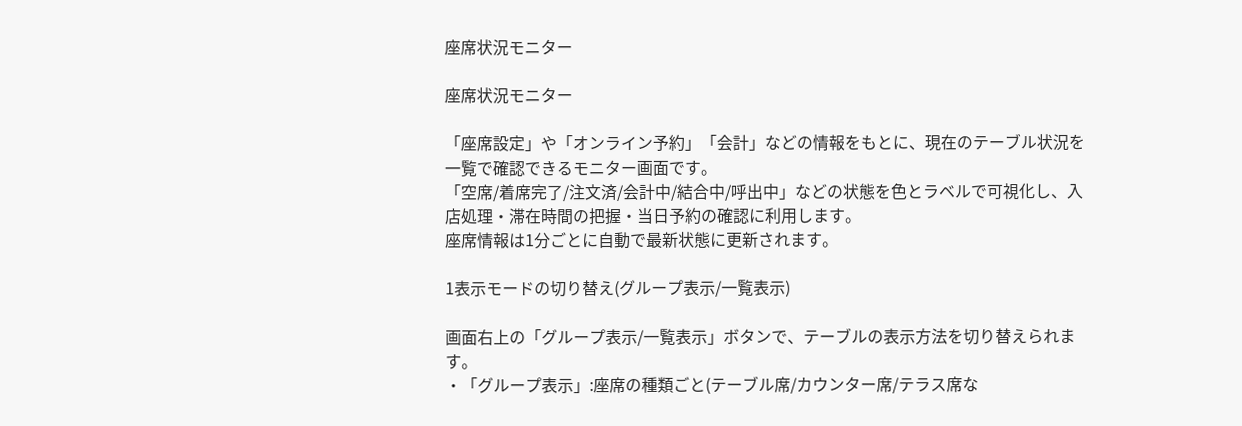座席状況モニター

座席状況モニター

「座席設定」や「オンライン予約」「会計」などの情報をもとに、現在のテーブル状況を一覧で確認できるモニター画面です。
「空席/着席完了/注文済/会計中/結合中/呼出中」などの状態を色とラベルで可視化し、入店処理・滞在時間の把握・当日予約の確認に利用します。
座席情報は1分ごとに自動で最新状態に更新されます。

1表示モードの切り替え(グループ表示/一覧表示)

画面右上の「グループ表示/一覧表示」ボタンで、テーブルの表示方法を切り替えられます。
・「グループ表示」:座席の種類ごと(テーブル席/カウンター席/テラス席な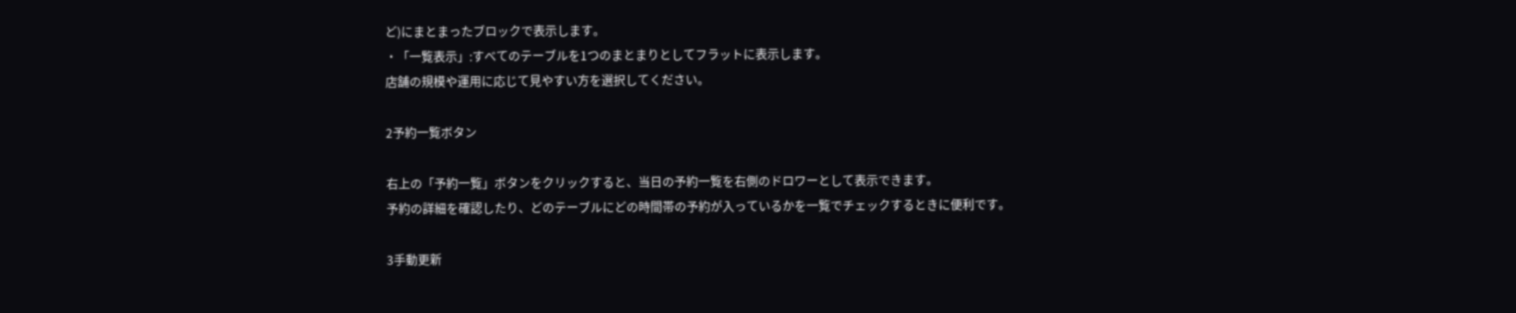ど)にまとまったブロックで表示します。
・「一覧表示」:すべてのテーブルを1つのまとまりとしてフラットに表示します。
店舗の規模や運用に応じて見やすい方を選択してください。

2予約一覧ボタン

右上の「予約一覧」ボタンをクリックすると、当日の予約一覧を右側のドロワーとして表示できます。
予約の詳細を確認したり、どのテーブルにどの時間帯の予約が入っているかを一覧でチェックするときに便利です。

3手動更新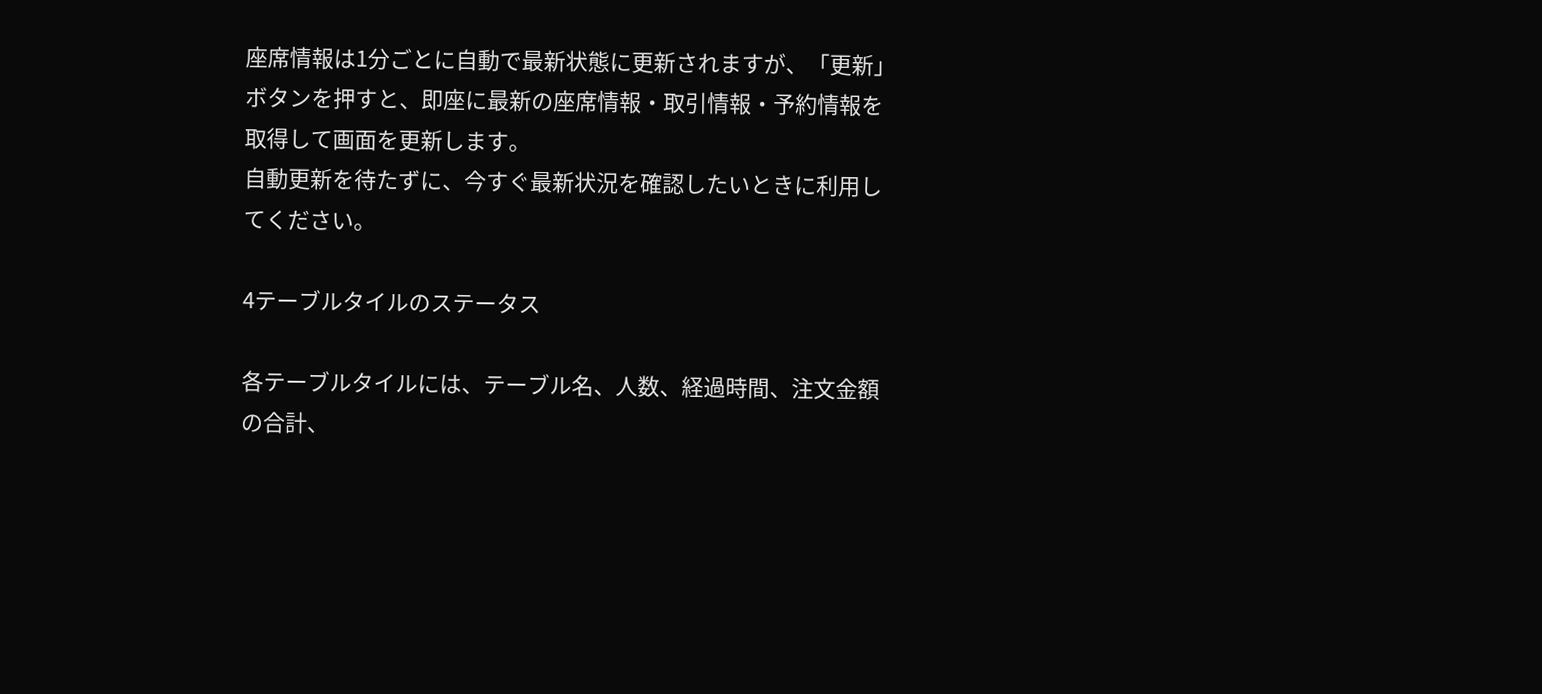座席情報は1分ごとに自動で最新状態に更新されますが、「更新」ボタンを押すと、即座に最新の座席情報・取引情報・予約情報を取得して画面を更新します。
自動更新を待たずに、今すぐ最新状況を確認したいときに利用してください。

4テーブルタイルのステータス

各テーブルタイルには、テーブル名、人数、経過時間、注文金額の合計、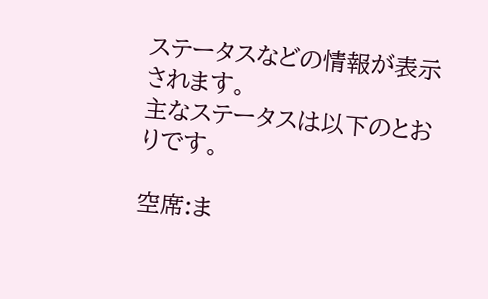ステータスなどの情報が表示されます。
主なステータスは以下のとおりです。

空席:ま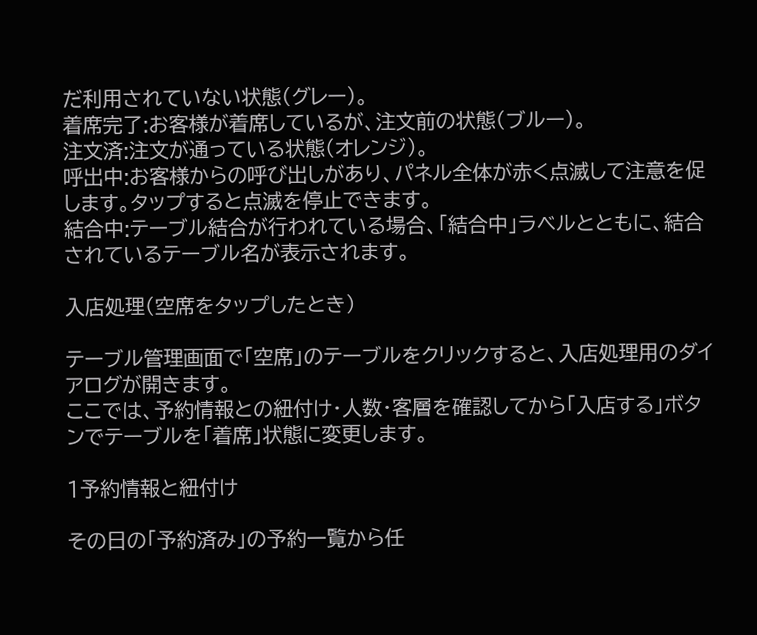だ利用されていない状態(グレー)。
着席完了:お客様が着席しているが、注文前の状態(ブルー)。
注文済:注文が通っている状態(オレンジ)。
呼出中:お客様からの呼び出しがあり、パネル全体が赤く点滅して注意を促します。タップすると点滅を停止できます。
結合中:テーブル結合が行われている場合、「結合中」ラベルとともに、結合されているテーブル名が表示されます。

入店処理(空席をタップしたとき)

テーブル管理画面で「空席」のテーブルをクリックすると、入店処理用のダイアログが開きます。
ここでは、予約情報との紐付け・人数・客層を確認してから「入店する」ボタンでテーブルを「着席」状態に変更します。

1予約情報と紐付け

その日の「予約済み」の予約一覧から任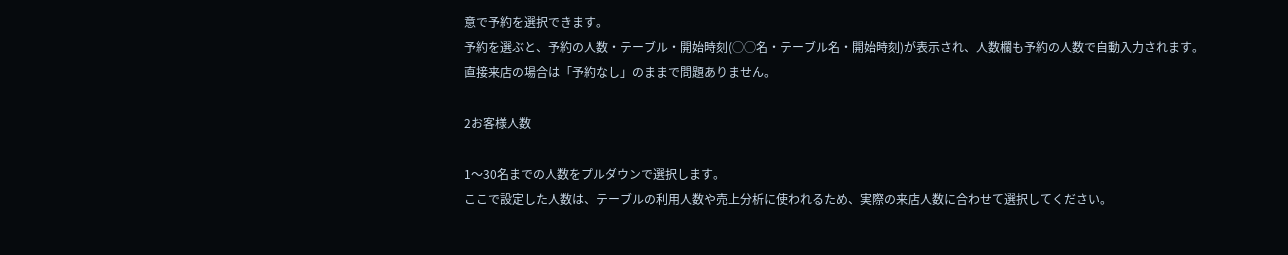意で予約を選択できます。
予約を選ぶと、予約の人数・テーブル・開始時刻(◯◯名・テーブル名・開始時刻)が表示され、人数欄も予約の人数で自動入力されます。
直接来店の場合は「予約なし」のままで問題ありません。

2お客様人数

1〜30名までの人数をプルダウンで選択します。
ここで設定した人数は、テーブルの利用人数や売上分析に使われるため、実際の来店人数に合わせて選択してください。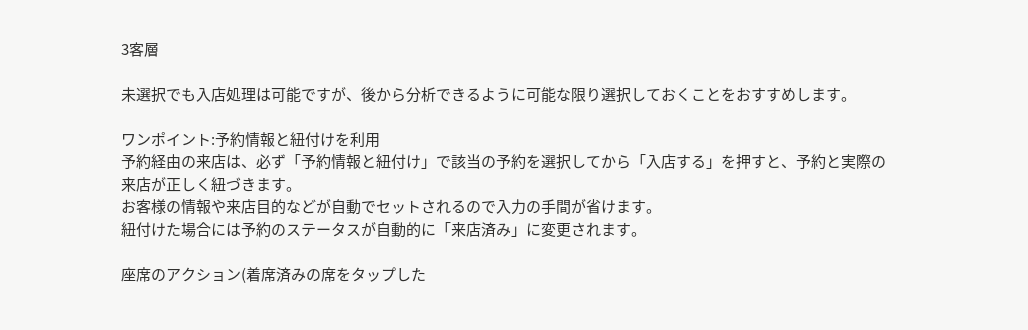3客層

未選択でも入店処理は可能ですが、後から分析できるように可能な限り選択しておくことをおすすめします。

ワンポイント:予約情報と紐付けを利用
予約経由の来店は、必ず「予約情報と紐付け」で該当の予約を選択してから「入店する」を押すと、予約と実際の来店が正しく紐づきます。
お客様の情報や来店目的などが自動でセットされるので入力の手間が省けます。
紐付けた場合には予約のステータスが自動的に「来店済み」に変更されます。

座席のアクション(着席済みの席をタップした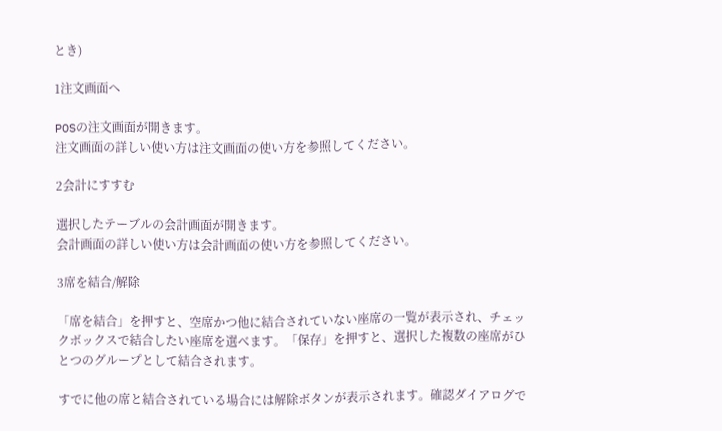とき)

1注文画面へ

POSの注文画面が開きます。
注文画面の詳しい使い方は注文画面の使い方を参照してください。

2会計にすすむ

選択したテーブルの会計画面が開きます。
会計画面の詳しい使い方は会計画面の使い方を参照してください。

3席を結合/解除

「席を結合」を押すと、空席かつ他に結合されていない座席の一覧が表示され、チェックボックスで結合したい座席を選べます。「保存」を押すと、選択した複数の座席がひとつのグループとして結合されます。

すでに他の席と結合されている場合には解除ボタンが表示されます。確認ダイアログで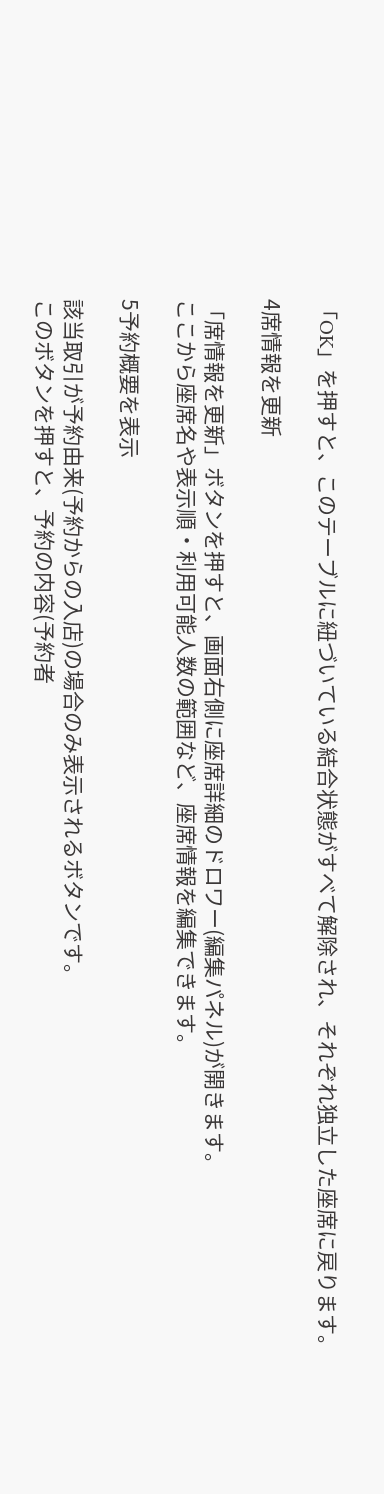「OK」を押すと、このテーブルに紐づいている結合状態がすべて解除され、それぞれ独立した座席に戻ります。

4席情報を更新

「席情報を更新」ボタンを押すと、画面右側に座席詳細のドロワー(編集パネル)が開きます。
ここから座席名や表示順・利用可能人数の範囲など、座席情報を編集できます。

5予約概要を表示

該当取引が予約由来(予約からの入店)の場合のみ表示されるボタンです。
このボタンを押すと、予約の内容(予約者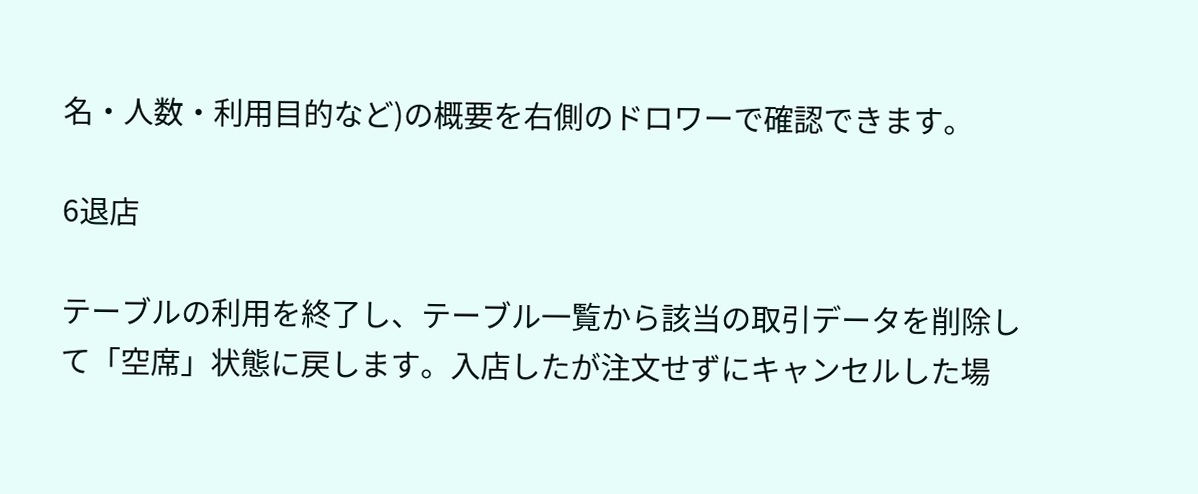名・人数・利用目的など)の概要を右側のドロワーで確認できます。

6退店

テーブルの利用を終了し、テーブル一覧から該当の取引データを削除して「空席」状態に戻します。入店したが注文せずにキャンセルした場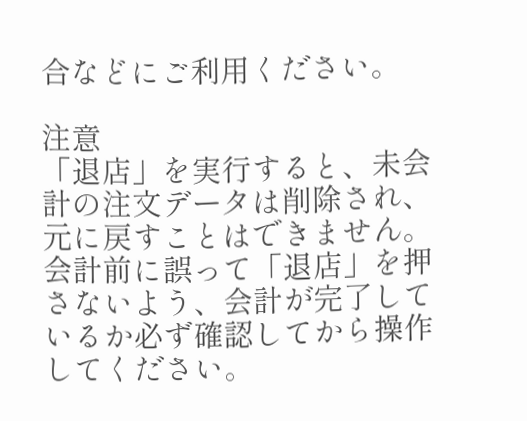合などにご利用ください。

注意
「退店」を実行すると、未会計の注文データは削除され、元に戻すことはできません。
会計前に誤って「退店」を押さないよう、会計が完了しているか必ず確認してから操作してください。